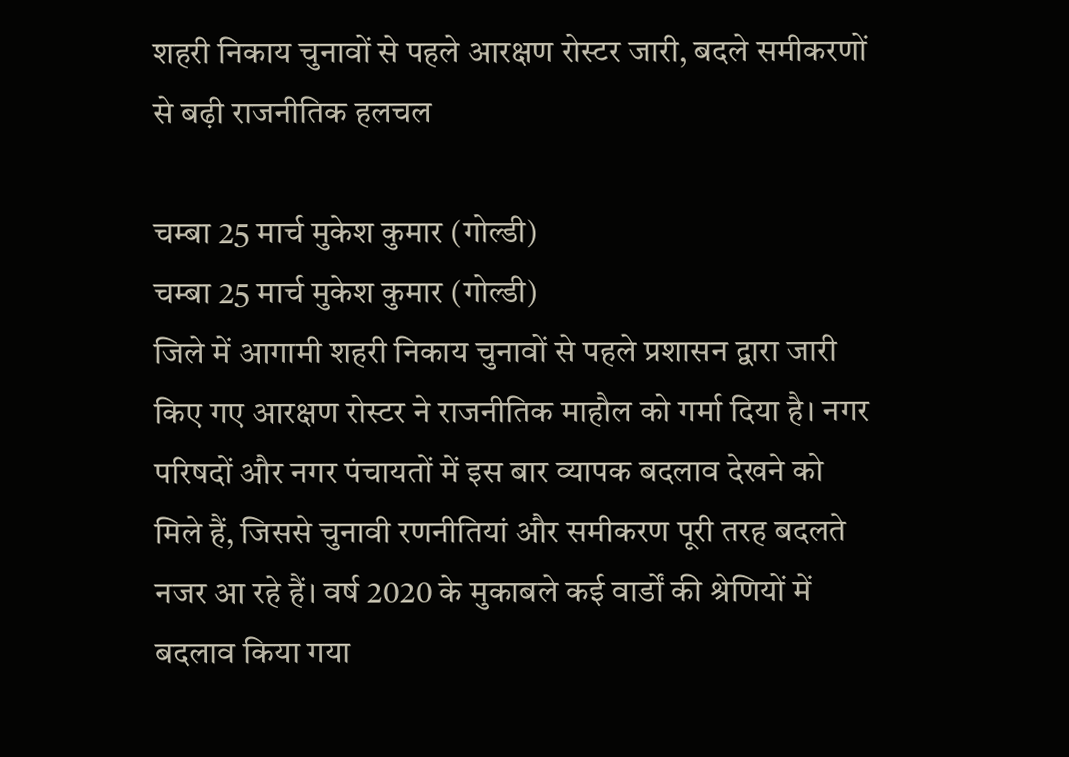शहरी निकाय चुनावों से पहले आरक्षण रोस्टर जारी, बदले समीकरणों से बढ़ी राजनीतिक हलचल

चम्बा 25 मार्च मुकेश कुमार (गोल्डी)
चम्बा 25 मार्च मुकेश कुमार (गोल्डी)
जिले में आगामी शहरी निकाय चुनावों से पहले प्रशासन द्वारा जारी किए गए आरक्षण रोस्टर ने राजनीतिक माहौल को गर्मा दिया है। नगर परिषदों और नगर पंचायतों में इस बार व्यापक बदलाव देखने को मिले हैं, जिससे चुनावी रणनीतियां और समीकरण पूरी तरह बदलते नजर आ रहे हैं। वर्ष 2020 के मुकाबले कई वार्डों की श्रेणियों में बदलाव किया गया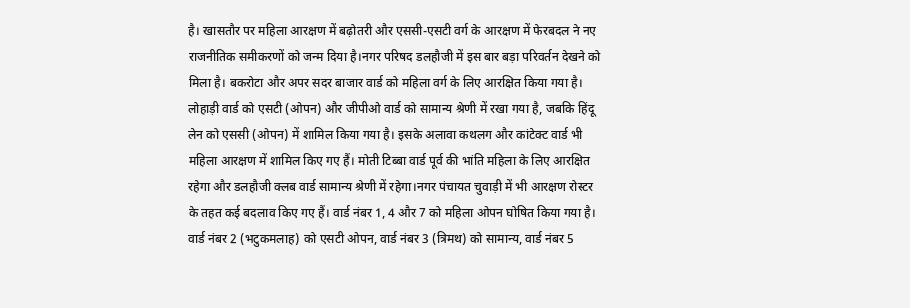है। खासतौर पर महिला आरक्षण में बढ़ोतरी और एससी-एसटी वर्ग के आरक्षण में फेरबदल ने नए राजनीतिक समीकरणों को जन्म दिया है।नगर परिषद डलहौजी में इस बार बड़ा परिवर्तन देखने को मिला है। बकरोटा और अपर सदर बाजार वार्ड को महिला वर्ग के लिए आरक्षित किया गया है। लोहाड़ी वार्ड को एसटी (ओपन) और जीपीओ वार्ड को सामान्य श्रेणी में रखा गया है, जबकि हिंदू लेन को एससी (ओपन) में शामिल किया गया है। इसके अलावा कथलग और कांटेक्ट वार्ड भी महिला आरक्षण में शामिल किए गए हैं। मोती टिब्बा वार्ड पूर्व की भांति महिला के लिए आरक्षित रहेगा और डलहौजी क्लब वार्ड सामान्य श्रेणी में रहेगा।नगर पंचायत चुवाड़ी में भी आरक्षण रोस्टर के तहत कई बदलाव किए गए हैं। वार्ड नंबर 1, 4 और 7 को महिला ओपन घोषित किया गया है। वार्ड नंबर 2 (भटुकमलाह) को एसटी ओपन, वार्ड नंबर 3 (त्रिमथ) को सामान्य, वार्ड नंबर 5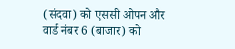(संदवा) को एससी ओपन और वार्ड नंबर 6 (बाजार) को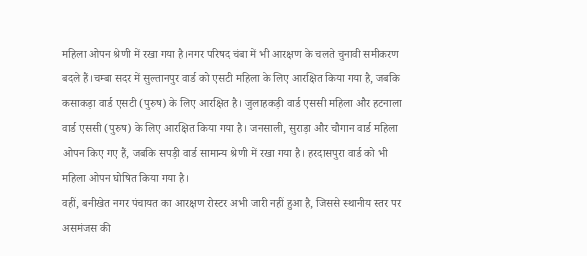महिला ओपन श्रेणी में रखा गया है।नगर परिषद चंबा में भी आरक्षण के चलते चुनावी समीकरण बदले हैं।चम्बा सदर में सुल्तानपुर वार्ड को एसटी महिला के लिए आरक्षित किया गया है, जबकि कसाकड़ा वार्ड एसटी (पुरुष) के लिए आरक्षित है। जुलाहकड़ी वार्ड एससी महिला और हटनाला वार्ड एससी (पुरुष) के लिए आरक्षित किया गया है। जनसाली, सुराड़ा और चौगान वार्ड महिला ओपन किए गए हैं, जबकि सपड़ी वार्ड सामान्य श्रेणी में रखा गया है। हरदासपुरा वार्ड को भी महिला ओपन घोषित किया गया है।
वहीं, बनीखेत नगर पंचायत का आरक्षण रोस्टर अभी जारी नहीं हुआ है, जिससे स्थानीय स्तर पर असमंजस की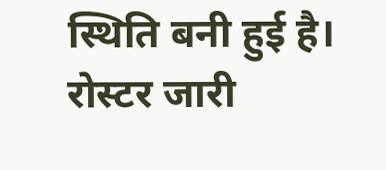स्थिति बनी हुई है। रोस्टर जारी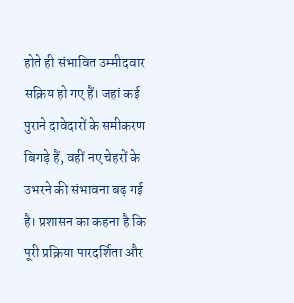होते ही संभावित उम्मीदवार सक्रिय हो गए हैं। जहां कई पुराने दावेदारों के समीकरण बिगड़े हैं, वहीं नए चेहरों के उभरने की संभावना बढ़ गई है। प्रशासन का कहना है कि पूरी प्रक्रिया पारदर्शिता और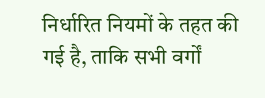निर्धारित नियमों के तहत की गई है, ताकि सभी वर्गों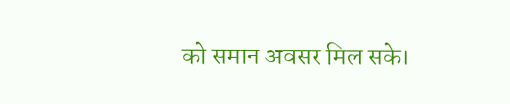को समान अवसर मिल सके।